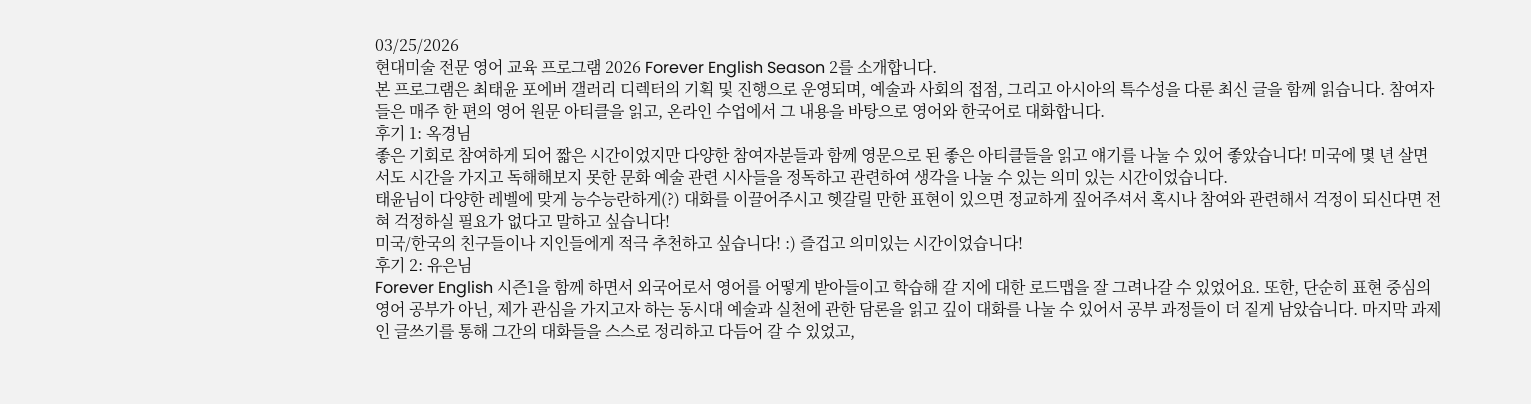03/25/2026
현대미술 전문 영어 교육 프로그램 2026 Forever English Season 2를 소개합니다.
본 프로그램은 최태윤 포에버 갤러리 디렉터의 기획 및 진행으로 운영되며, 예술과 사회의 접점, 그리고 아시아의 특수성을 다룬 최신 글을 함께 읽습니다. 참여자들은 매주 한 편의 영어 원문 아티클을 읽고, 온라인 수업에서 그 내용을 바탕으로 영어와 한국어로 대화합니다.
후기 1: 옥경님
좋은 기회로 참여하게 되어 짧은 시간이었지만 다양한 참여자분들과 함께 영문으로 된 좋은 아티클들을 읽고 얘기를 나눌 수 있어 좋았습니다! 미국에 몇 년 살면서도 시간을 가지고 독해해보지 못한 문화 예술 관련 시사들을 정독하고 관련하여 생각을 나눌 수 있는 의미 있는 시간이었습니다.
태윤님이 다양한 레벨에 맞게 능수능란하게(?) 대화를 이끌어주시고 헷갈릴 만한 표현이 있으면 정교하게 짚어주셔서 혹시나 참여와 관련해서 걱정이 되신다면 전혀 걱정하실 필요가 없다고 말하고 싶습니다!
미국/한국의 친구들이나 지인들에게 적극 추천하고 싶습니다! :) 즐겁고 의미있는 시간이었습니다!
후기 2: 유은님
Forever English 시즌1을 함께 하면서 외국어로서 영어를 어떻게 받아들이고 학습해 갈 지에 대한 로드맵을 잘 그려나갈 수 있었어요. 또한, 단순히 표현 중심의 영어 공부가 아닌, 제가 관심을 가지고자 하는 동시대 예술과 실천에 관한 담론을 읽고 깊이 대화를 나눌 수 있어서 공부 과정들이 더 짙게 남았습니다. 마지막 과제인 글쓰기를 통해 그간의 대화들을 스스로 정리하고 다듬어 갈 수 있었고,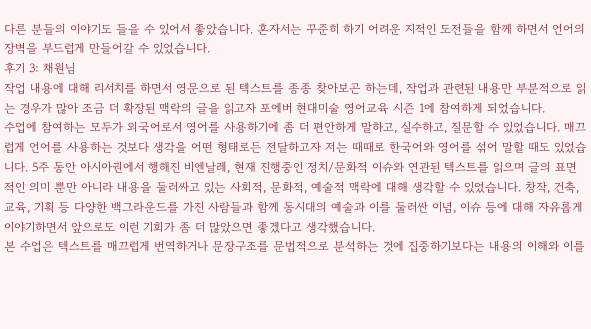다른 분들의 이야기도 들을 수 있어서 좋았습니다. 혼자서는 꾸준히 하기 어려운 지적인 도전들을 함께 하면서 언어의 장벽을 부드럽게 만들어갈 수 있었습니다.
후기 3: 채원님
작업 내용에 대해 리서치를 하면서 영문으로 된 텍스트를 종종 찾아보곤 하는데, 작업과 관련된 내용만 부분적으로 읽는 경우가 많아 조금 더 확장된 맥락의 글을 읽고자 포에버 현대미술 영어교육 시즌 1에 참여하게 되었습니다.
수업에 참여하는 모두가 외국어로서 영어를 사용하기에 좀 더 편안하게 말하고, 실수하고, 질문할 수 있었습니다. 매끄럽게 언어를 사용하는 것보다 생각을 어떤 형태로든 전달하고자 저는 때때로 한국어와 영어를 섞어 말할 때도 있었습니다. 5주 동안 아시아권에서 행해진 비엔날레, 현재 진행중인 정치/문화적 이슈와 연관된 텍스트를 읽으며 글의 표면적인 의미 뿐만 아니라 내용을 둘러싸고 있는 사회적, 문화적, 예술적 맥락에 대해 생각할 수 있었습니다. 창작, 건축, 교육, 기획 등 다양한 백그라운드를 가진 사람들과 함께 동시대의 예술과 이를 둘러싼 이념, 이슈 등에 대해 자유롭게 이야기하면서 앞으로도 이런 기회가 좀 더 많았으면 좋겠다고 생각했습니다.
본 수업은 텍스트를 매끄럽게 번역하거나 문장구조를 문법적으로 분석하는 것에 집중하기보다는 내용의 이해와 이를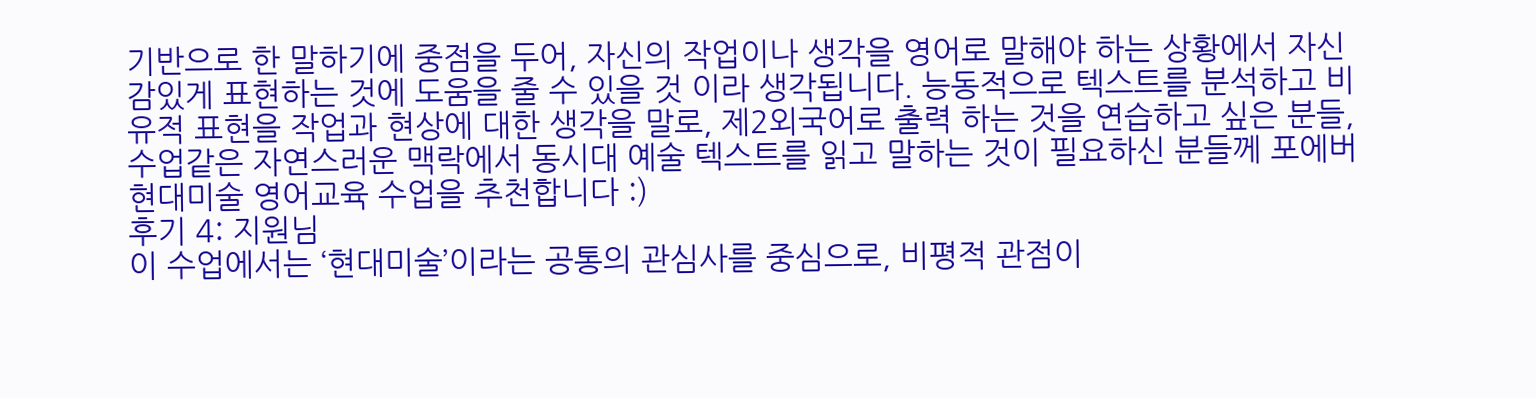기반으로 한 말하기에 중점을 두어, 자신의 작업이나 생각을 영어로 말해야 하는 상황에서 자신감있게 표현하는 것에 도움을 줄 수 있을 것 이라 생각됩니다. 능동적으로 텍스트를 분석하고 비유적 표현을 작업과 현상에 대한 생각을 말로, 제2외국어로 출력 하는 것을 연습하고 싶은 분들, 수업같은 자연스러운 맥락에서 동시대 예술 텍스트를 읽고 말하는 것이 필요하신 분들께 포에버 현대미술 영어교육 수업을 추천합니다 :)
후기 4: 지원님
이 수업에서는 ‘현대미술’이라는 공통의 관심사를 중심으로, 비평적 관점이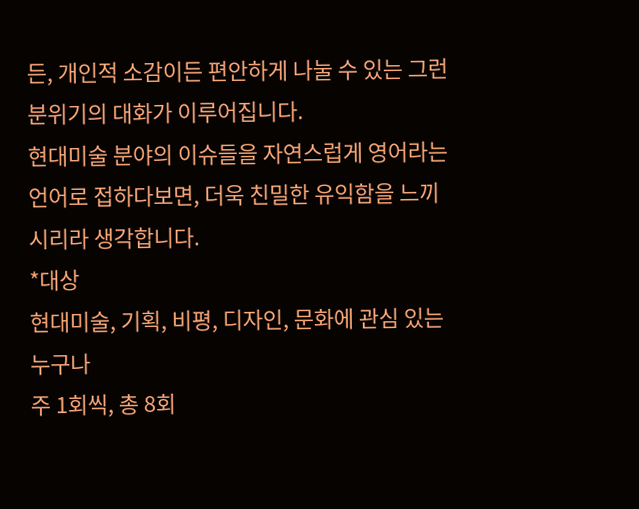든, 개인적 소감이든 편안하게 나눌 수 있는 그런 분위기의 대화가 이루어집니다.
현대미술 분야의 이슈들을 자연스럽게 영어라는 언어로 접하다보면, 더욱 친밀한 유익함을 느끼시리라 생각합니다.
*대상
현대미술, 기획, 비평, 디자인, 문화에 관심 있는 누구나
주 1회씩, 총 8회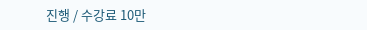진행 / 수강료 10만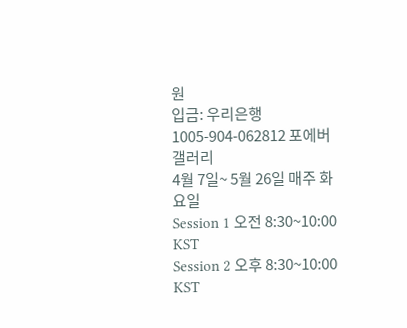원
입금: 우리은행 1005-904-062812 포에버갤러리
4월 7일~ 5월 26일 매주 화요일
Session 1 오전 8:30~10:00 KST
Session 2 오후 8:30~10:00 KST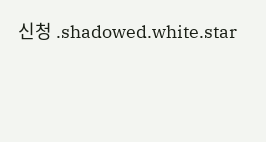신청 .shadowed.white.star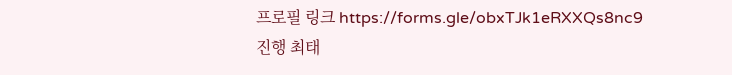프로필 링크 https://forms.gle/obxTJk1eRXXQs8nc9
진행 최태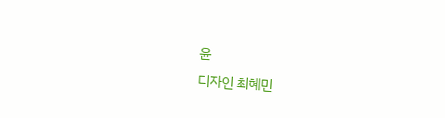윤
디자인 최혜민